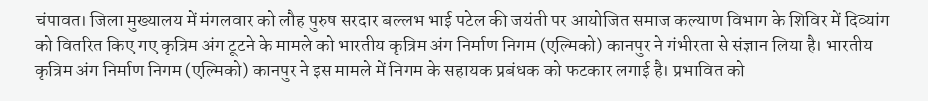चंपावत। जिला मुख्यालय में मंगलवार को लौह पुरुष सरदार बल्लभ भाई पटेल की जयंती पर आयोजित समाज कल्याण विभाग के शिविर में दिव्यांग को वितरित किए गए कृत्रिम अंग टूटने के मामले को भारतीय कृत्रिम अंग निर्माण निगम (एल्मिको) कानपुर ने गंभीरता से संज्ञान लिया है। भारतीय कृत्रिम अंग निर्माण निगम (एल्मिको) कानपुर ने इस मामले में निगम के सहायक प्रबंधक को फटकार लगाई है। प्रभावित को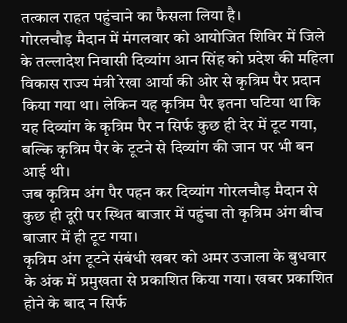तत्काल राहत पहुंचाने का फैसला लिया है।
गोरलचौड़ मैदान में मंगलवार को आयोजित शिविर में जिले के तल्लादेश निवासी दिव्यांग आन सिंह को प्रदेश की महिला विकास राज्य मंत्री रेखा आर्या की ओर से कृत्रिम पैर प्रदान किया गया था। लेकिन यह कृत्रिम पैर इतना घटिया था कि यह दिव्यांग के कृत्रिम पैर न सिर्फ कुछ ही देर में टूट गया, बल्कि कृत्रिम पैर के टूटने से दिव्यांग की जान पर भी बन आई थी।
जब कृत्रिम अंग पैर पहन कर दिव्यांग गोरलचौड़ मैदान से कुछ ही दूरी पर स्थित बाजार में पहुंचा तो कृत्रिम अंग बीच बाजार में ही टूट गया।
कृत्रिम अंग टूटने संबंधी खबर को अमर उजाला के बुधवार के अंक में प्रमुखता से प्रकाशित किया गया। खबर प्रकाशित होने के बाद न सिर्फ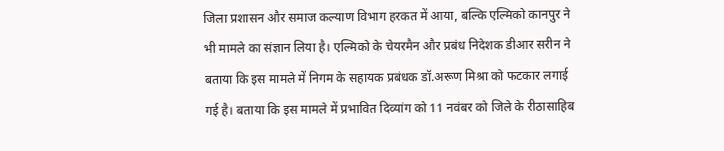जिला प्रशासन और समाज कल्याण विभाग हरकत में आया, बल्कि एल्मिको कानपुर ने भी मामले का संज्ञान लिया है। एल्मिको के चेयरमैन और प्रबंध निदेशक डीआर सरीन ने बताया कि इस मामले में निगम के सहायक प्रबंधक डॉ.अरूण मिश्रा को फटकार लगाई गई है। बताया कि इस मामले में प्रभावित दिव्यांग को 11 नवंबर को जिले के रीठासाहिब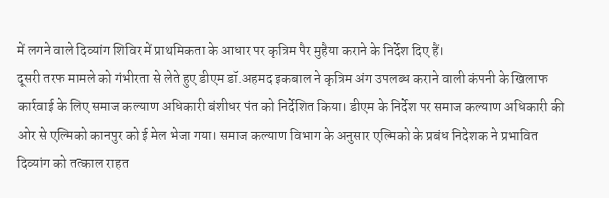में लगने वाले दिव्यांग शिविर में प्राथमिकता के आधार पर कृत्रिम पैर मुहैया कराने के निर्देश दिए हैं।
दूसरी तरफ मामले को गंभीरता से लेते हुए डीएम डॉ.अहमद इकबाल ने कृत्रिम अंग उपलब्ध कराने वाली कंपनी के खिलाफ कार्रवाई के लिए समाज कल्याण अधिकारी बंशीधर पंत को निर्देशित किया। डीएम के निर्देश पर समाज कल्याण अधिकारी की ओर से एल्मिको कानपुर को ई मेल भेजा गया। समाज कल्याण विभाग के अनुसार एल्मिको के प्रबंध निदेशक ने प्रभावित दिव्यांग को तत्काल राहत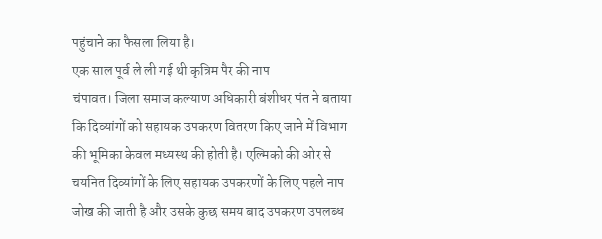पहुंचाने का फैसला लिया है।
एक साल पूर्व ले ली गई थी कृत्रिम पैर की नाप
चंपावत। जिला समाज कल्याण अधिकारी बंशीधर पंत ने बताया कि दिव्यांगों को सहायक उपकरण वितरण किए जाने में विभाग की भूमिका केवल मध्यस्थ की होती है। एल्मिको की ओर से चयनित दिव्यांगों के लिए सहायक उपकरणों के लिए पहले नाप जोख की जाती है और उसके कुछ समय बाद उपकरण उपलब्ध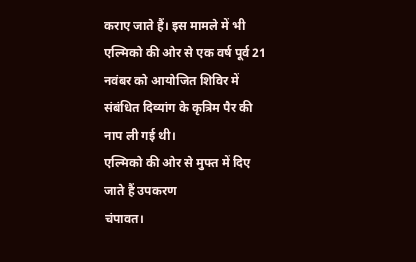कराए जाते हैं। इस मामले में भी एल्मिको की ओर से एक वर्ष पूर्व 21 नवंबर को आयोजित शिविर में संबंधित दिव्यांग के कृत्रिम पैर की नाप ली गई थी।
एल्मिको की ओर से मुफ्त में दिए जाते हैं उपकरण
चंपावत।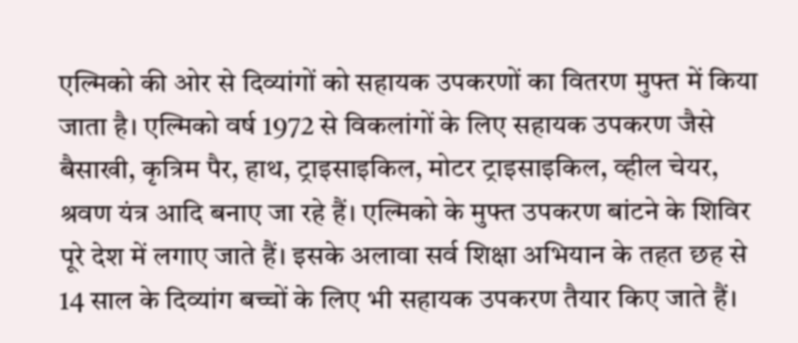एल्मिको की ओर से दिव्यांगों को सहायक उपकरणों का वितरण मुफ्त में किया जाता है। एल्मिको वर्ष 1972 से विकलांगों के लिए सहायक उपकरण जैसे बैसाखी, कृत्रिम पैर, हाथ, ट्राइसाइकिल, मोटर ट्राइसाइकिल, व्हील चेयर, श्रवण यंत्र आदि बनाए जा रहे हैं। एल्मिको के मुफ्त उपकरण बांटने के शिविर पूरे देश में लगाए जाते हैं। इसके अलावा सर्व शिक्षा अभियान के तहत छह से 14 साल के दिव्यांग बच्चों के लिए भी सहायक उपकरण तैयार किए जाते हैं।